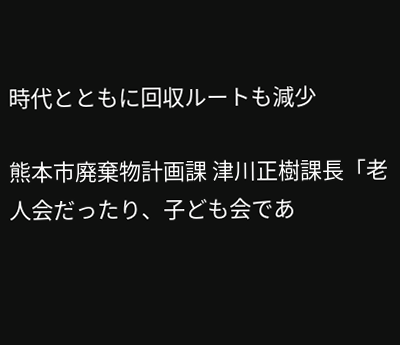時代とともに回収ルートも減少

熊本市廃棄物計画課 津川正樹課長「老人会だったり、子ども会であ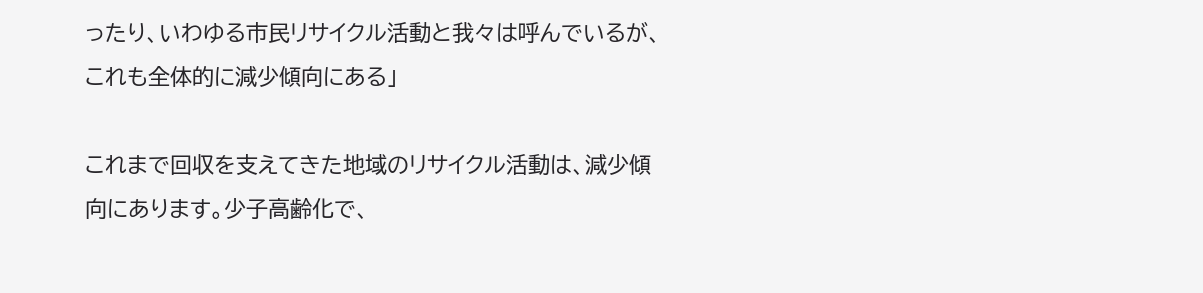ったり、いわゆる市民リサイクル活動と我々は呼んでいるが、これも全体的に減少傾向にある」

これまで回収を支えてきた地域のリサイクル活動は、減少傾向にあります。少子高齢化で、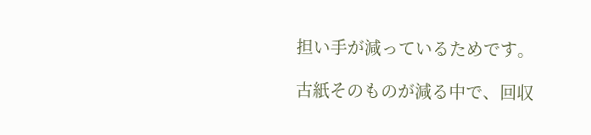担い手が減っているためです。

古紙そのものが減る中で、回収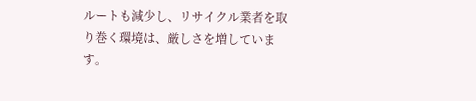ルートも減少し、リサイクル業者を取り巻く環境は、厳しさを増しています。